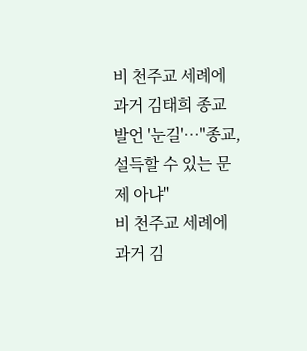비 천주교 세례에 과거 김태희 종교 발언 '눈길'…"종교, 설득할 수 있는 문제 아냐"
비 천주교 세례에 과거 김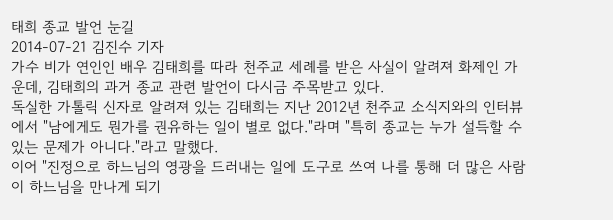태희 종교 발언 눈길
2014-07-21 김진수 기자
가수 비가 연인인 배우 김태희를 따라 천주교 세례를 받은 사실이 알려져 화제인 가운데, 김태희의 과거 종교 관련 발언이 다시금 주목받고 있다.
독실한 가톨릭 신자로 알려져 있는 김태희는 지난 2012년 천주교 소식지와의 인터뷰에서 "남에게도 뭔가를 권유하는 일이 별로 없다."라며 "특히 종교는 누가 설득할 수 있는 문제가 아니다."라고 말했다.
이어 "진정으로 하느님의 영광을 드러내는 일에 도구로 쓰여 나를 통해 더 많은 사람이 하느님을 만나게 되기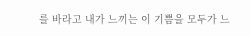를 바라고 내가 느끼는 이 기쁨을 모두가 느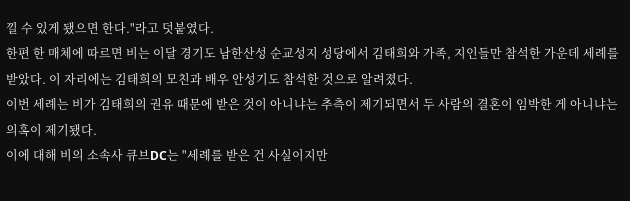낄 수 있게 됐으면 한다."라고 덧붙였다.
한편 한 매체에 따르면 비는 이달 경기도 남한산성 순교성지 성당에서 김태희와 가족, 지인들만 참석한 가운데 세례를 받았다. 이 자리에는 김태희의 모친과 배우 안성기도 참석한 것으로 알려졌다.
이번 세례는 비가 김태희의 권유 때문에 받은 것이 아니냐는 추측이 제기되면서 두 사람의 결혼이 임박한 게 아니냐는 의혹이 제기됐다.
이에 대해 비의 소속사 큐브DC는 "세례를 받은 건 사실이지만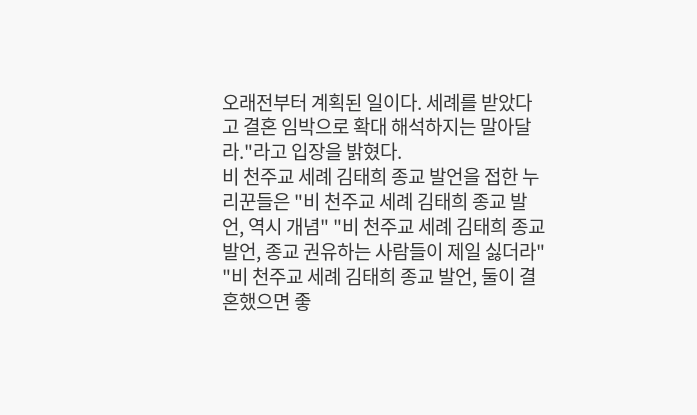오래전부터 계획된 일이다. 세례를 받았다고 결혼 임박으로 확대 해석하지는 말아달라."라고 입장을 밝혔다.
비 천주교 세례 김태희 종교 발언을 접한 누리꾼들은 "비 천주교 세례 김태희 종교 발언, 역시 개념" "비 천주교 세례 김태희 종교 발언, 종교 권유하는 사람들이 제일 싫더라" "비 천주교 세례 김태희 종교 발언, 둘이 결혼했으면 좋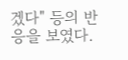겠다" 등의 반응을 보였다.